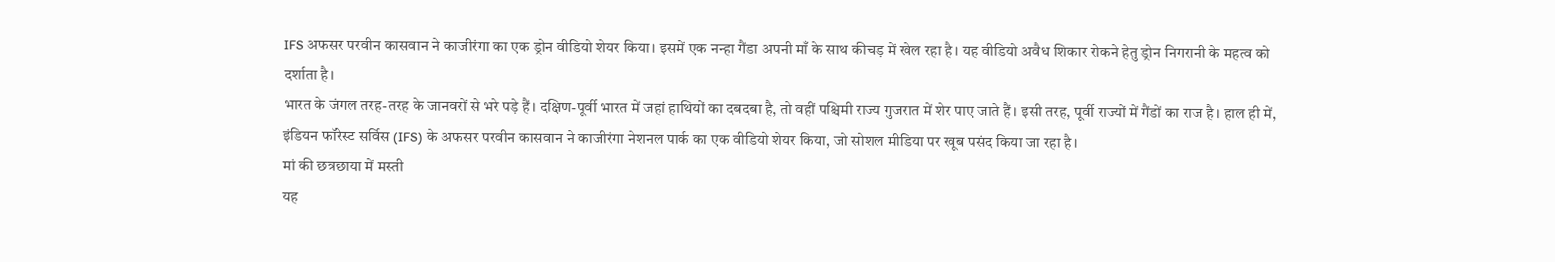IFS अफसर परवीन कासवान ने काजीरंगा का एक ड्रोन वीडियो शेयर किया। इसमें एक नन्हा गैंडा अपनी माँ के साथ कीचड़ में खेल रहा है। यह वीडियो अवैध शिकार रोकने हेतु ड्रोन निगरानी के महत्व को दर्शाता है।
भारत के जंगल तरह-तरह के जानवरों से भरे पड़े हैं। दक्षिण-पूर्वी भारत में जहां हाथियों का दबदबा है, तो वहीं पश्चिमी राज्य गुजरात में शेर पाए जाते हैं। इसी तरह, पूर्वी राज्यों में गैंडों का राज है। हाल ही में, इंडियन फॉरेस्ट सर्विस (IFS) के अफसर परवीन कासवान ने काजीरंगा नेशनल पार्क का एक वीडियो शेयर किया, जो सोशल मीडिया पर खूब पसंद किया जा रहा है।
मां की छत्रछाया में मस्ती
यह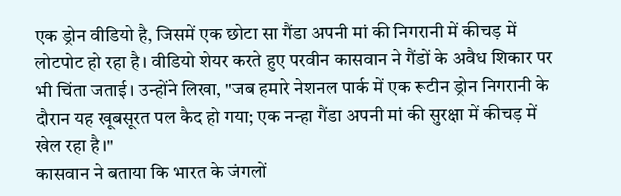एक ड्रोन वीडियो है, जिसमें एक छोटा सा गैंडा अपनी मां की निगरानी में कीचड़ में लोटपोट हो रहा है। वीडियो शेयर करते हुए परवीन कासवान ने गैंडों के अवैध शिकार पर भी चिंता जताई। उन्होंने लिखा, "जब हमारे नेशनल पार्क में एक रूटीन ड्रोन निगरानी के दौरान यह खूबसूरत पल कैद हो गया; एक नन्हा गैंडा अपनी मां की सुरक्षा में कीचड़ में खेल रहा है।"
कासवान ने बताया कि भारत के जंगलों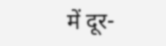में दूर-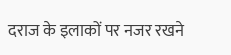दराज के इलाकों पर नजर रखने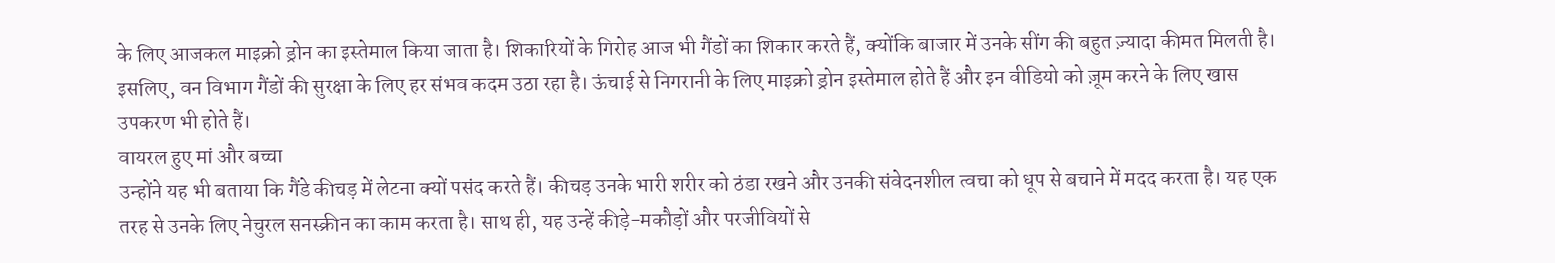के लिए आजकल माइक्रो ड्रोन का इस्तेमाल किया जाता है। शिकारियों के गिरोह आज भी गैंडों का शिकार करते हैं, क्योंकि बाजार में उनके सींग की बहुत ज़्यादा कीमत मिलती है। इसलिए, वन विभाग गैंडों की सुरक्षा के लिए हर संभव कदम उठा रहा है। ऊंचाई से निगरानी के लिए माइक्रो ड्रोन इस्तेमाल होते हैं और इन वीडियो को ज़ूम करने के लिए खास उपकरण भी होते हैं।
वायरल हुए मां और बच्चा
उन्होंने यह भी बताया कि गैंडे कीचड़ में लेटना क्यों पसंद करते हैं। कीचड़ उनके भारी शरीर को ठंडा रखने और उनकी संवेदनशील त्वचा को धूप से बचाने में मदद करता है। यह एक तरह से उनके लिए नेचुरल सनस्क्रीन का काम करता है। साथ ही, यह उन्हें कीड़े-मकौड़ों और परजीवियों से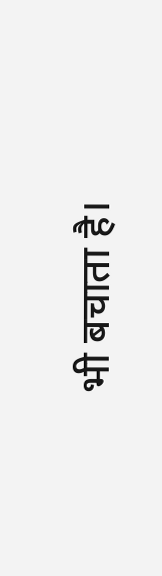भी बचाता है।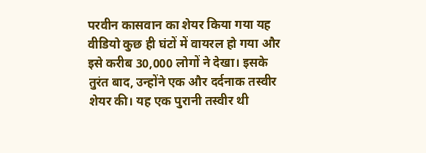परवीन कासवान का शेयर किया गया यह वीडियो कुछ ही घंटों में वायरल हो गया और इसे करीब 30,000 लोगों ने देखा। इसके तुरंत बाद, उन्होंने एक और दर्दनाक तस्वीर शेयर की। यह एक पुरानी तस्वीर थी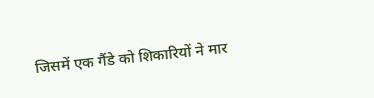जिसमें एक गैंडे को शिकारियों ने मार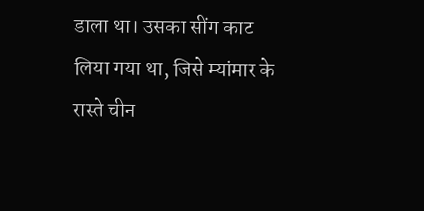डाला था। उसका सींग काट लिया गया था, जिसे म्यांमार के रास्ते चीन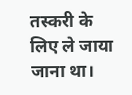तस्करी के लिए ले जाया जाना था।